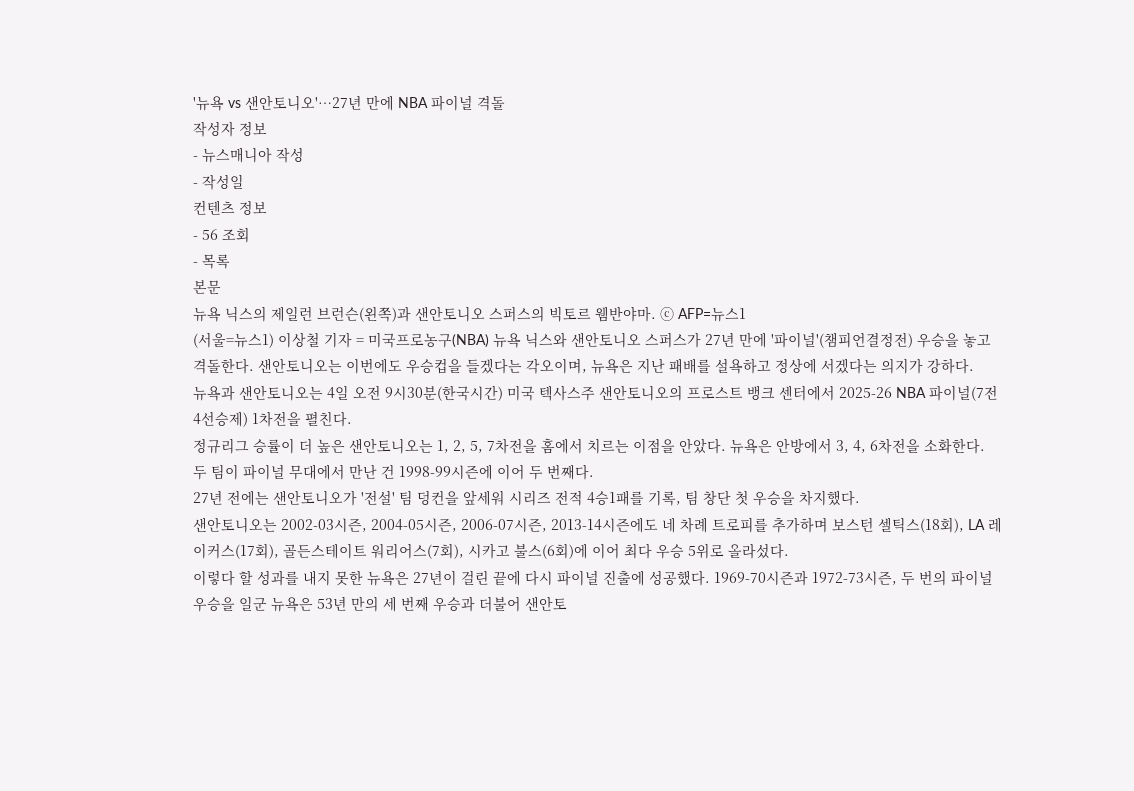'뉴욕 vs 샌안토니오'…27년 만에 NBA 파이널 격돌
작성자 정보
- 뉴스매니아 작성
- 작성일
컨텐츠 정보
- 56 조회
- 목록
본문
뉴욕 닉스의 제일런 브런슨(왼쪽)과 샌안토니오 스퍼스의 빅토르 웸반야마. ⓒ AFP=뉴스1
(서울=뉴스1) 이상철 기자 = 미국프로농구(NBA) 뉴욕 닉스와 샌안토니오 스퍼스가 27년 만에 '파이널'(챔피언결정전) 우승을 놓고 격돌한다. 샌안토니오는 이번에도 우승컵을 들겠다는 각오이며, 뉴욕은 지난 패배를 설욕하고 정상에 서겠다는 의지가 강하다.
뉴욕과 샌안토니오는 4일 오전 9시30분(한국시간) 미국 텍사스주 샌안토니오의 프로스트 뱅크 센터에서 2025-26 NBA 파이널(7전4선승제) 1차전을 펼친다.
정규리그 승률이 더 높은 샌안토니오는 1, 2, 5, 7차전을 홈에서 치르는 이점을 안았다. 뉴욕은 안방에서 3, 4, 6차전을 소화한다.
두 팀이 파이널 무대에서 만난 건 1998-99시즌에 이어 두 번째다.
27년 전에는 샌안토니오가 '전설' 팀 덩컨을 앞세워 시리즈 전적 4승1패를 기록, 팀 창단 첫 우승을 차지했다.
샌안토니오는 2002-03시즌, 2004-05시즌, 2006-07시즌, 2013-14시즌에도 네 차례 트로피를 추가하며 보스턴 셀틱스(18회), LA 레이커스(17회), 골든스테이트 워리어스(7회), 시카고 불스(6회)에 이어 최다 우승 5위로 올라섰다.
이렇다 할 성과를 내지 못한 뉴욕은 27년이 걸린 끝에 다시 파이널 진출에 성공했다. 1969-70시즌과 1972-73시즌, 두 번의 파이널 우승을 일군 뉴욕은 53년 만의 세 번째 우승과 더불어 샌안토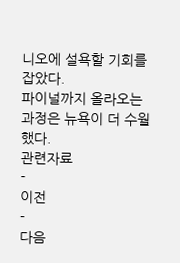니오에 설욕할 기회를 잡았다.
파이널까지 올라오는 과정은 뉴욕이 더 수월했다.
관련자료
-
이전
-
다음